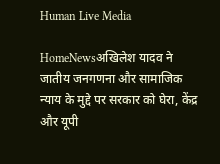Human Live Media

HomeNewsअखिलेश यादव ने जातीय जनगणना और सामाजिक न्याय के मुद्दे पर सरकार को घेरा, केंद्र और यूपी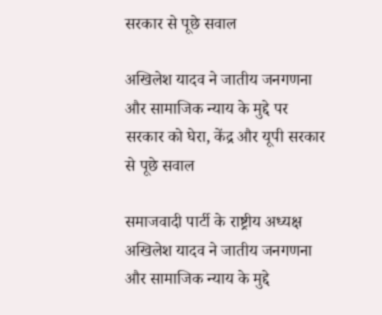सरकार से पूछे सवाल

अखिलेश यादव ने जातीय जनगणना और सामाजिक न्याय के मुद्दे पर सरकार को घेरा, केंद्र और यूपी सरकार से पूछे सवाल

समाजवादी पार्टी के राष्ट्रीय अध्यक्ष अखिलेश यादव ने जातीय जनगणना और सामाजिक न्याय के मुद्दे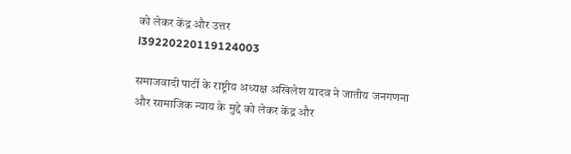को लेकर केंद्र और उत्तर
l39220220119124003

समाजवादी पार्टी के राष्ट्रीय अध्यक्ष अखिलेश यादव ने जातीय जनगणना और सामाजिक न्याय के मुद्दे को लेकर केंद्र और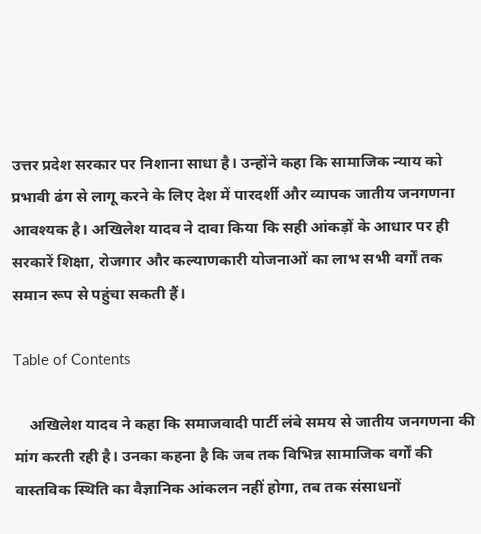उत्तर प्रदेश सरकार पर निशाना साधा है। उन्होंने कहा कि सामाजिक न्याय को प्रभावी ढंग से लागू करने के लिए देश में पारदर्शी और व्यापक जातीय जनगणना आवश्यक है। अखिलेश यादव ने दावा किया कि सही आंकड़ों के आधार पर ही सरकारें शिक्षा, रोजगार और कल्याणकारी योजनाओं का लाभ सभी वर्गों तक समान रूप से पहुंचा सकती हैं।

Table of Contents

    अखिलेश यादव ने कहा कि समाजवादी पार्टी लंबे समय से जातीय जनगणना की मांग करती रही है। उनका कहना है कि जब तक विभिन्न सामाजिक वर्गों की वास्तविक स्थिति का वैज्ञानिक आंकलन नहीं होगा, तब तक संसाधनों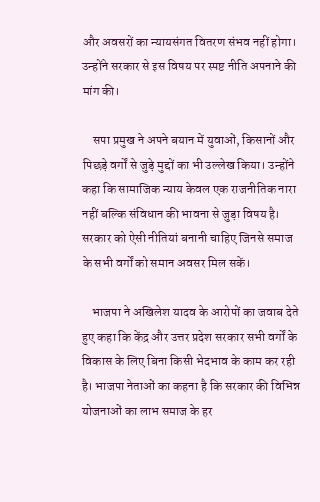और अवसरों का न्यायसंगत वितरण संभव नहीं होगा। उन्होंने सरकार से इस विषय पर स्पष्ट नीति अपनाने की मांग की।

    सपा प्रमुख ने अपने बयान में युवाओं, किसानों और पिछड़े वर्गों से जुड़े मुद्दों का भी उल्लेख किया। उन्होंने कहा कि सामाजिक न्याय केवल एक राजनीतिक नारा नहीं बल्कि संविधान की भावना से जुड़ा विषय है। सरकार को ऐसी नीतियां बनानी चाहिए जिनसे समाज के सभी वर्गों को समान अवसर मिल सकें।

    भाजपा ने अखिलेश यादव के आरोपों का जवाब देते हुए कहा कि केंद्र और उत्तर प्रदेश सरकार सभी वर्गों के विकास के लिए बिना किसी भेदभाव के काम कर रही है। भाजपा नेताओं का कहना है कि सरकार की विभिन्न योजनाओं का लाभ समाज के हर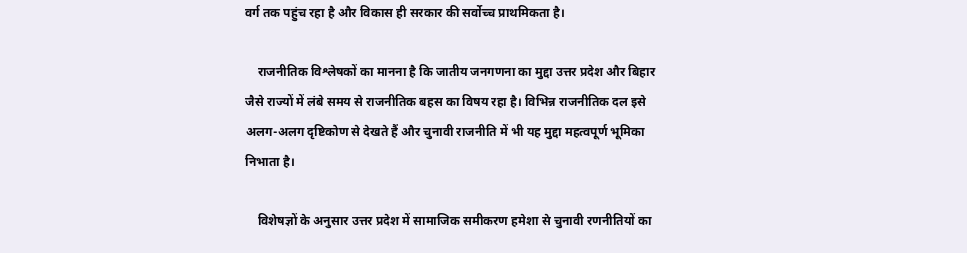वर्ग तक पहुंच रहा है और विकास ही सरकार की सर्वोच्च प्राथमिकता है।

    राजनीतिक विश्लेषकों का मानना है कि जातीय जनगणना का मुद्दा उत्तर प्रदेश और बिहार जैसे राज्यों में लंबे समय से राजनीतिक बहस का विषय रहा है। विभिन्न राजनीतिक दल इसे अलग-अलग दृष्टिकोण से देखते हैं और चुनावी राजनीति में भी यह मुद्दा महत्वपूर्ण भूमिका निभाता है।

    विशेषज्ञों के अनुसार उत्तर प्रदेश में सामाजिक समीकरण हमेशा से चुनावी रणनीतियों का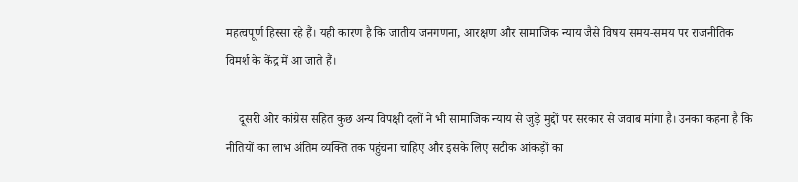महत्वपूर्ण हिस्सा रहे हैं। यही कारण है कि जातीय जनगणना, आरक्षण और सामाजिक न्याय जैसे विषय समय-समय पर राजनीतिक विमर्श के केंद्र में आ जाते हैं।

    दूसरी ओर कांग्रेस सहित कुछ अन्य विपक्षी दलों ने भी सामाजिक न्याय से जुड़े मुद्दों पर सरकार से जवाब मांगा है। उनका कहना है कि नीतियों का लाभ अंतिम व्यक्ति तक पहुंचना चाहिए और इसके लिए सटीक आंकड़ों का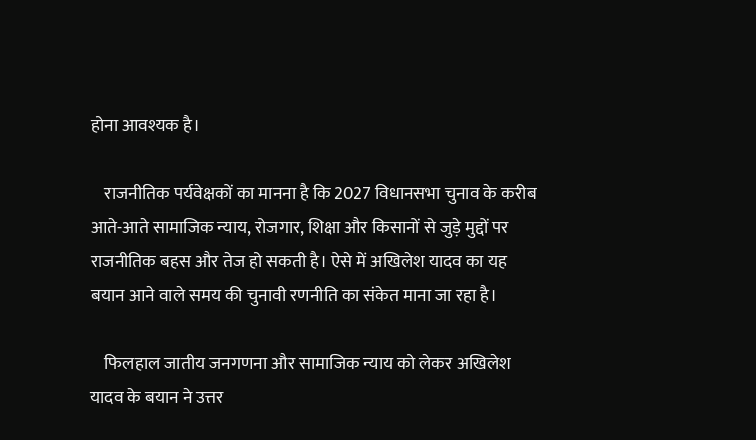होना आवश्यक है।

    राजनीतिक पर्यवेक्षकों का मानना है कि 2027 विधानसभा चुनाव के करीब आते-आते सामाजिक न्याय, रोजगार, शिक्षा और किसानों से जुड़े मुद्दों पर राजनीतिक बहस और तेज हो सकती है। ऐसे में अखिलेश यादव का यह बयान आने वाले समय की चुनावी रणनीति का संकेत माना जा रहा है।

    फिलहाल जातीय जनगणना और सामाजिक न्याय को लेकर अखिलेश यादव के बयान ने उत्तर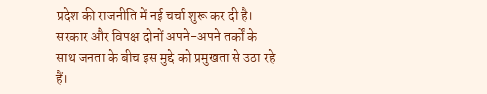प्रदेश की राजनीति में नई चर्चा शुरू कर दी है। सरकार और विपक्ष दोनों अपने-अपने तर्कों के साथ जनता के बीच इस मुद्दे को प्रमुखता से उठा रहे हैं।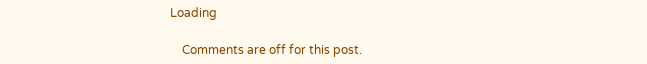Loading

    Comments are off for this post.